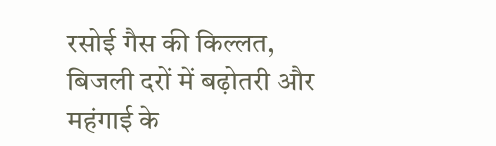रसोई गैस की किल्लत, बिजली दरों में बढ़ोतरी और महंगाई के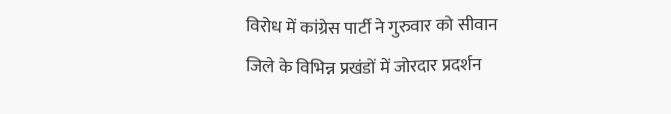विरोध में कांग्रेस पार्टी ने गुरुवार को सीवान जिले के विभिन्न प्रखंडों में जोरदार प्रदर्शन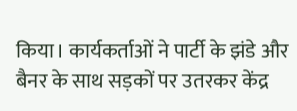किया। कार्यकर्ताओं ने पार्टी के झंडे और बैनर के साथ सड़कों पर उतरकर केंद्र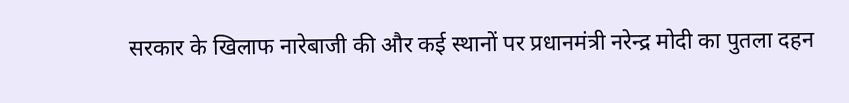सरकार के खिलाफ नारेबाजी की और कई स्थानों पर प्रधानमंत्री नरेन्द्र मोदी का पुतला दहन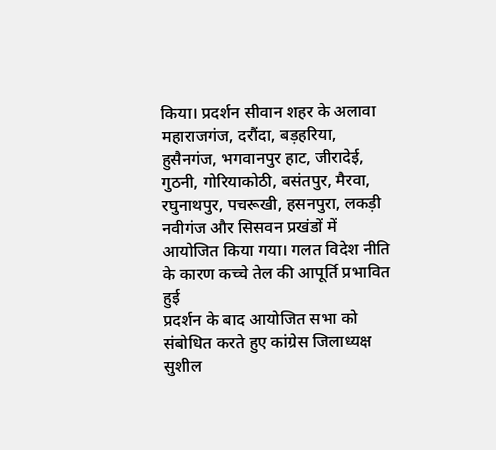किया। प्रदर्शन सीवान शहर के अलावा महाराजगंज, दरौंदा, बड़हरिया, हुसैनगंज, भगवानपुर हाट, जीरादेई, गुठनी, गोरियाकोठी, बसंतपुर, मैरवा, रघुनाथपुर, पचरूखी, हसनपुरा, लकड़ी नवीगंज और सिसवन प्रखंडों में आयोजित किया गया। गलत विदेश नीति के कारण कच्चे तेल की आपूर्ति प्रभावित हुई
प्रदर्शन के बाद आयोजित सभा को संबोधित करते हुए कांग्रेस जिलाध्यक्ष सुशील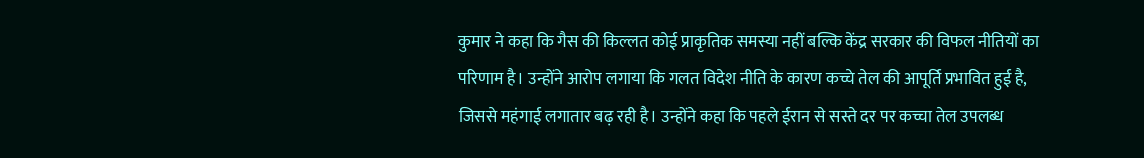कुमार ने कहा कि गैस की किल्लत कोई प्राकृतिक समस्या नहीं बल्कि केंद्र सरकार की विफल नीतियों का परिणाम है। उन्होंने आरोप लगाया कि गलत विदेश नीति के कारण कच्चे तेल की आपूर्ति प्रभावित हुई है, जिससे महंगाई लगातार बढ़ रही है। उन्होंने कहा कि पहले ईरान से सस्ते दर पर कच्चा तेल उपलब्ध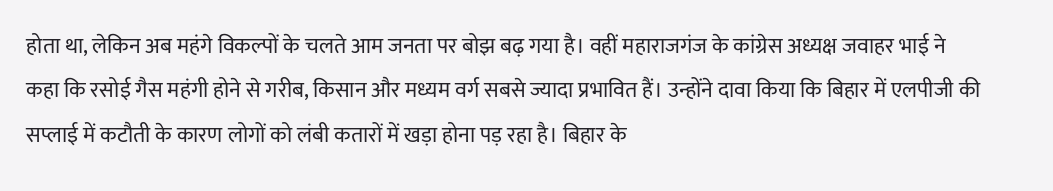होता था, लेकिन अब महंगे विकल्पों के चलते आम जनता पर बोझ बढ़ गया है। वहीं महाराजगंज के कांग्रेस अध्यक्ष जवाहर भाई ने कहा कि रसोई गैस महंगी होने से गरीब, किसान और मध्यम वर्ग सबसे ज्यादा प्रभावित हैं। उन्होंने दावा किया कि बिहार में एलपीजी की सप्लाई में कटौती के कारण लोगों को लंबी कतारों में खड़ा होना पड़ रहा है। बिहार के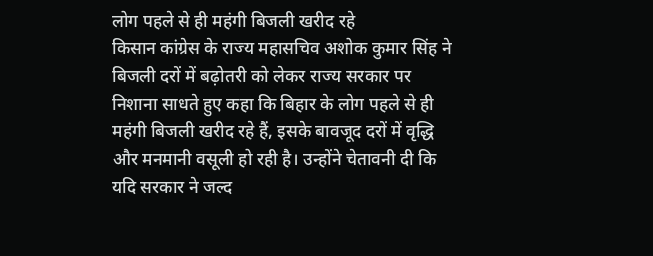लोग पहले से ही महंगी बिजली खरीद रहे
किसान कांग्रेस के राज्य महासचिव अशोक कुमार सिंह ने बिजली दरों में बढ़ोतरी को लेकर राज्य सरकार पर निशाना साधते हुए कहा कि बिहार के लोग पहले से ही महंगी बिजली खरीद रहे हैं, इसके बावजूद दरों में वृद्धि और मनमानी वसूली हो रही है। उन्होंने चेतावनी दी कि यदि सरकार ने जल्द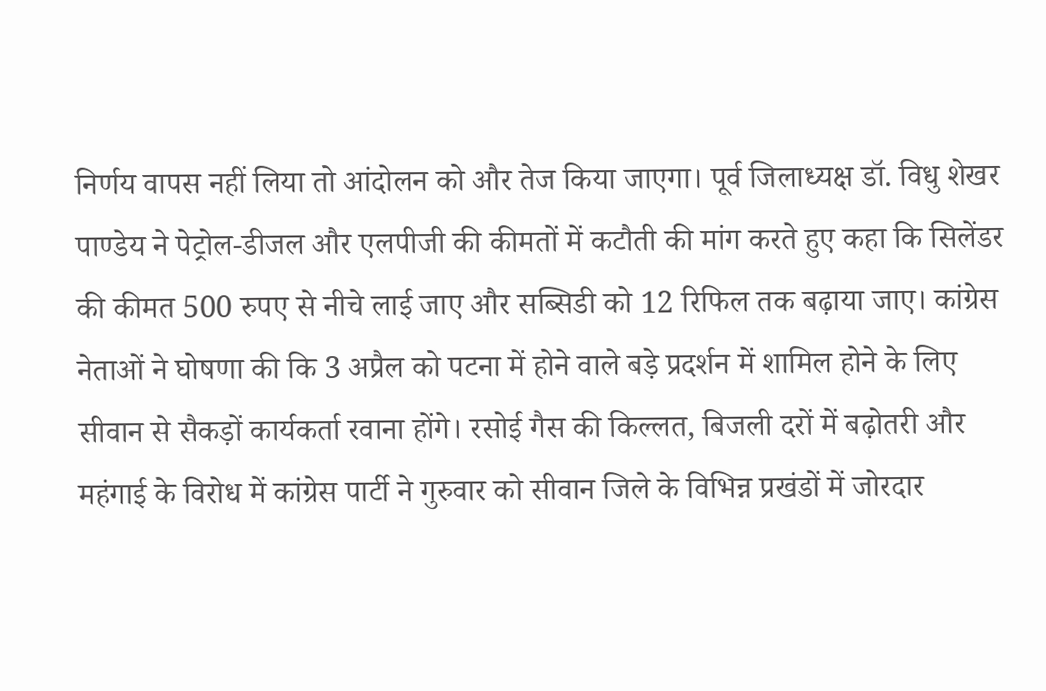निर्णय वापस नहीं लिया तो आंदोलन को और तेज किया जाएगा। पूर्व जिलाध्यक्ष डॉ. विधु शेखर पाण्डेय ने पेट्रोल-डीजल और एलपीजी की कीमतों में कटौती की मांग करते हुए कहा कि सिलेंडर की कीमत 500 रुपए से नीचे लाई जाए और सब्सिडी को 12 रिफिल तक बढ़ाया जाए। कांग्रेस नेताओं ने घोषणा की कि 3 अप्रैल को पटना में होने वाले बड़े प्रदर्शन में शामिल होने के लिए सीवान से सैकड़ों कार्यकर्ता रवाना होंगे। रसोई गैस की किल्लत, बिजली दरों में बढ़ोतरी और महंगाई के विरोध में कांग्रेस पार्टी ने गुरुवार को सीवान जिले के विभिन्न प्रखंडों में जोरदार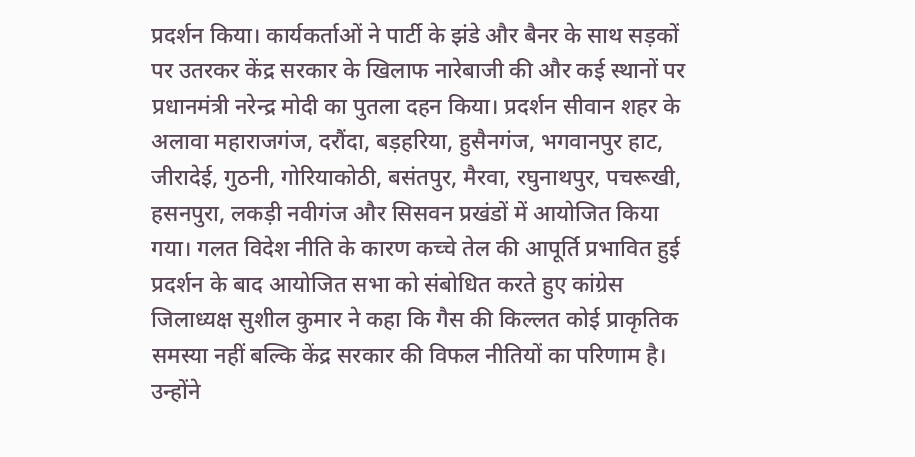प्रदर्शन किया। कार्यकर्ताओं ने पार्टी के झंडे और बैनर के साथ सड़कों पर उतरकर केंद्र सरकार के खिलाफ नारेबाजी की और कई स्थानों पर प्रधानमंत्री नरेन्द्र मोदी का पुतला दहन किया। प्रदर्शन सीवान शहर के अलावा महाराजगंज, दरौंदा, बड़हरिया, हुसैनगंज, भगवानपुर हाट, जीरादेई, गुठनी, गोरियाकोठी, बसंतपुर, मैरवा, रघुनाथपुर, पचरूखी, हसनपुरा, लकड़ी नवीगंज और सिसवन प्रखंडों में आयोजित किया गया। गलत विदेश नीति के कारण कच्चे तेल की आपूर्ति प्रभावित हुई
प्रदर्शन के बाद आयोजित सभा को संबोधित करते हुए कांग्रेस जिलाध्यक्ष सुशील कुमार ने कहा कि गैस की किल्लत कोई प्राकृतिक समस्या नहीं बल्कि केंद्र सरकार की विफल नीतियों का परिणाम है। उन्होंने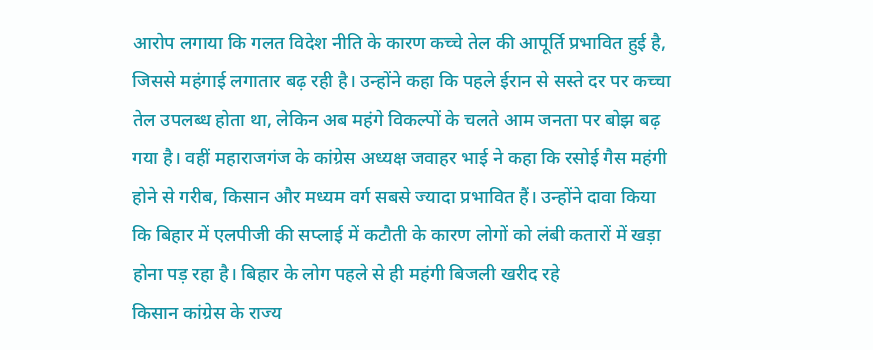आरोप लगाया कि गलत विदेश नीति के कारण कच्चे तेल की आपूर्ति प्रभावित हुई है, जिससे महंगाई लगातार बढ़ रही है। उन्होंने कहा कि पहले ईरान से सस्ते दर पर कच्चा तेल उपलब्ध होता था, लेकिन अब महंगे विकल्पों के चलते आम जनता पर बोझ बढ़ गया है। वहीं महाराजगंज के कांग्रेस अध्यक्ष जवाहर भाई ने कहा कि रसोई गैस महंगी होने से गरीब, किसान और मध्यम वर्ग सबसे ज्यादा प्रभावित हैं। उन्होंने दावा किया कि बिहार में एलपीजी की सप्लाई में कटौती के कारण लोगों को लंबी कतारों में खड़ा होना पड़ रहा है। बिहार के लोग पहले से ही महंगी बिजली खरीद रहे
किसान कांग्रेस के राज्य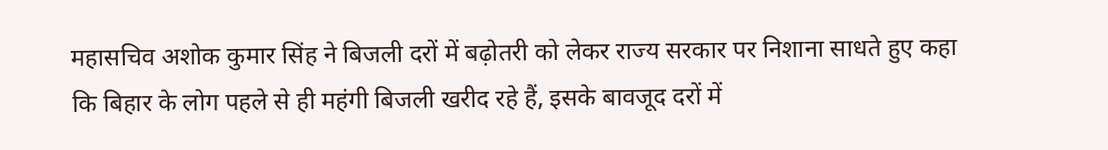महासचिव अशोक कुमार सिंह ने बिजली दरों में बढ़ोतरी को लेकर राज्य सरकार पर निशाना साधते हुए कहा कि बिहार के लोग पहले से ही महंगी बिजली खरीद रहे हैं, इसके बावजूद दरों में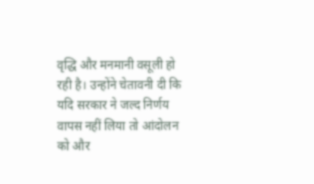वृद्धि और मनमानी वसूली हो रही है। उन्होंने चेतावनी दी कि यदि सरकार ने जल्द निर्णय वापस नहीं लिया तो आंदोलन को और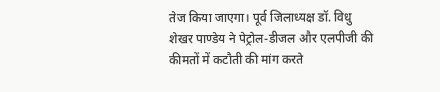तेज किया जाएगा। पूर्व जिलाध्यक्ष डॉ. विधु शेखर पाण्डेय ने पेट्रोल-डीजल और एलपीजी की कीमतों में कटौती की मांग करते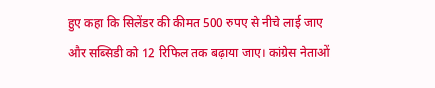हुए कहा कि सिलेंडर की कीमत 500 रुपए से नीचे लाई जाए और सब्सिडी को 12 रिफिल तक बढ़ाया जाए। कांग्रेस नेताओं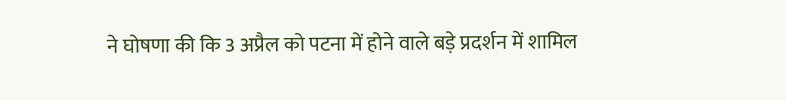ने घोषणा की कि 3 अप्रैल को पटना में होने वाले बड़े प्रदर्शन में शामिल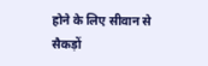होने के लिए सीवान से सैकड़ों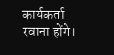कार्यकर्ता रवाना होंगे।